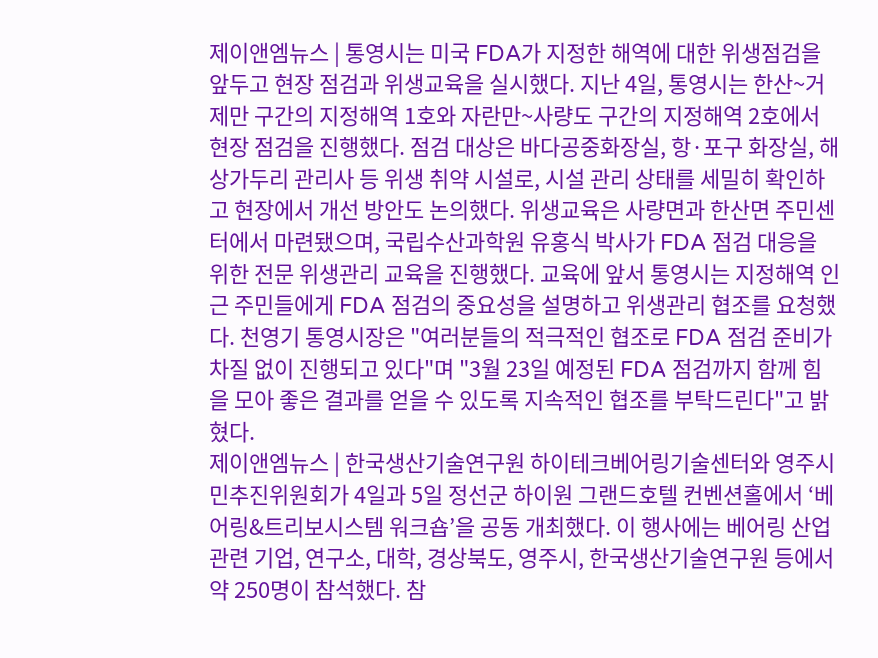제이앤엠뉴스 | 통영시는 미국 FDA가 지정한 해역에 대한 위생점검을 앞두고 현장 점검과 위생교육을 실시했다. 지난 4일, 통영시는 한산~거제만 구간의 지정해역 1호와 자란만~사량도 구간의 지정해역 2호에서 현장 점검을 진행했다. 점검 대상은 바다공중화장실, 항·포구 화장실, 해상가두리 관리사 등 위생 취약 시설로, 시설 관리 상태를 세밀히 확인하고 현장에서 개선 방안도 논의했다. 위생교육은 사량면과 한산면 주민센터에서 마련됐으며, 국립수산과학원 유홍식 박사가 FDA 점검 대응을 위한 전문 위생관리 교육을 진행했다. 교육에 앞서 통영시는 지정해역 인근 주민들에게 FDA 점검의 중요성을 설명하고 위생관리 협조를 요청했다. 천영기 통영시장은 "여러분들의 적극적인 협조로 FDA 점검 준비가 차질 없이 진행되고 있다"며 "3월 23일 예정된 FDA 점검까지 함께 힘을 모아 좋은 결과를 얻을 수 있도록 지속적인 협조를 부탁드린다"고 밝혔다.
제이앤엠뉴스 | 한국생산기술연구원 하이테크베어링기술센터와 영주시민추진위원회가 4일과 5일 정선군 하이원 그랜드호텔 컨벤션홀에서 ‘베어링&트리보시스템 워크숍’을 공동 개최했다. 이 행사에는 베어링 산업 관련 기업, 연구소, 대학, 경상북도, 영주시, 한국생산기술연구원 등에서 약 250명이 참석했다. 참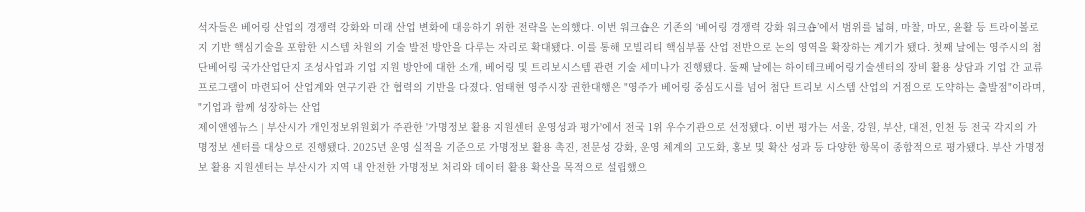석자들은 베어링 산업의 경쟁력 강화와 미래 산업 변화에 대응하기 위한 전략을 논의했다. 이번 워크숍은 기존의 ‘베어링 경쟁력 강화 워크숍’에서 범위를 넓혀, 마찰, 마모, 윤활 등 트라이볼로지 기반 핵심기술을 포함한 시스템 차원의 기술 발전 방안을 다루는 자리로 확대됐다. 이를 통해 모빌리티 핵심부품 산업 전반으로 논의 영역을 확장하는 계기가 됐다. 첫째 날에는 영주시의 첨단베어링 국가산업단지 조성사업과 기업 지원 방안에 대한 소개, 베어링 및 트리보시스템 관련 기술 세미나가 진행됐다. 둘째 날에는 하이테크베어링기술센터의 장비 활용 상담과 기업 간 교류 프로그램이 마련되어 산업계와 연구기관 간 협력의 기반을 다졌다. 엄태현 영주시장 권한대행은 "영주가 베어링 중심도시를 넘어 첨단 트리보 시스템 산업의 거점으로 도약하는 출발점"이라며, "기업과 함께 성장하는 산업
제이앤엠뉴스 | 부산시가 개인정보위원회가 주관한 '가명정보 활용 지원센터 운영성과 평가'에서 전국 1위 우수기관으로 선정됐다. 이번 평가는 서울, 강원, 부산, 대전, 인천 등 전국 각지의 가명정보 센터를 대상으로 진행됐다. 2025년 운영 실적을 기준으로 가명정보 활용 촉진, 전문성 강화, 운영 체계의 고도화, 홍보 및 확산 성과 등 다양한 항목이 종합적으로 평가됐다. 부산 가명정보 활용 지원센터는 부산시가 지역 내 안전한 가명정보 처리와 데이터 활용 확산을 목적으로 설립했으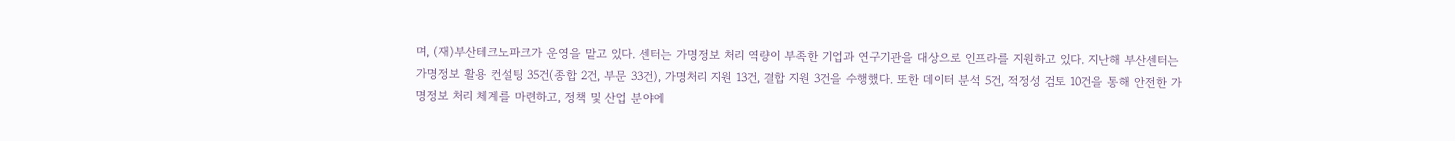며, (재)부산테크노파크가 운영을 맡고 있다. 센터는 가명정보 처리 역량이 부족한 기업과 연구기관을 대상으로 인프라를 지원하고 있다. 지난해 부산센터는 가명정보 활용 컨설팅 35건(종합 2건, 부문 33건), 가명처리 지원 13건, 결합 지원 3건을 수행했다. 또한 데이터 분석 5건, 적정성 검토 10건을 통해 안전한 가명정보 처리 체계를 마련하고, 정책 및 산업 분야에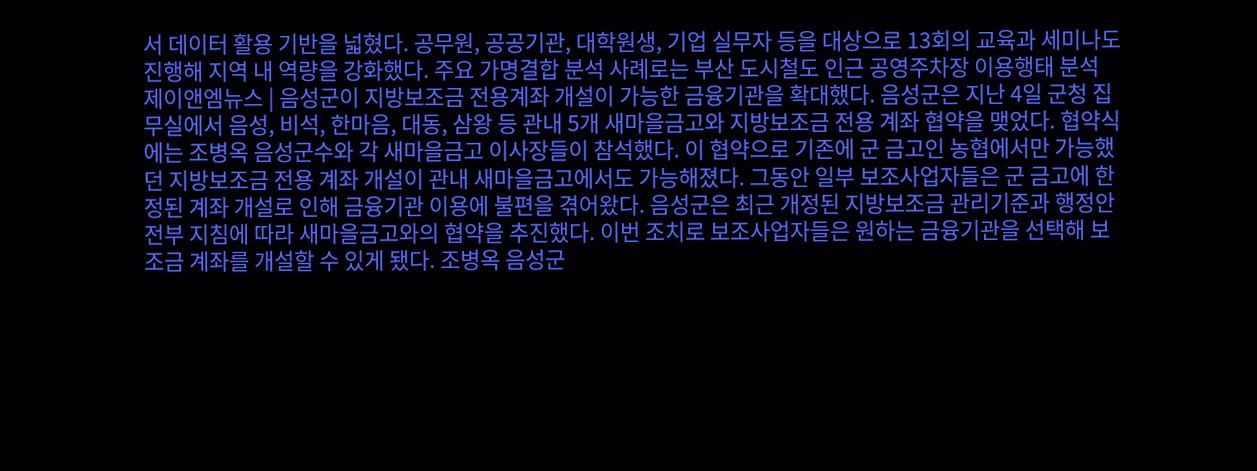서 데이터 활용 기반을 넓혔다. 공무원, 공공기관, 대학원생, 기업 실무자 등을 대상으로 13회의 교육과 세미나도 진행해 지역 내 역량을 강화했다. 주요 가명결합 분석 사례로는 부산 도시철도 인근 공영주차장 이용행태 분석
제이앤엠뉴스 | 음성군이 지방보조금 전용계좌 개설이 가능한 금융기관을 확대했다. 음성군은 지난 4일 군청 집무실에서 음성, 비석, 한마음, 대동, 삼왕 등 관내 5개 새마을금고와 지방보조금 전용 계좌 협약을 맺었다. 협약식에는 조병옥 음성군수와 각 새마을금고 이사장들이 참석했다. 이 협약으로 기존에 군 금고인 농협에서만 가능했던 지방보조금 전용 계좌 개설이 관내 새마을금고에서도 가능해졌다. 그동안 일부 보조사업자들은 군 금고에 한정된 계좌 개설로 인해 금융기관 이용에 불편을 겪어왔다. 음성군은 최근 개정된 지방보조금 관리기준과 행정안전부 지침에 따라 새마을금고와의 협약을 추진했다. 이번 조치로 보조사업자들은 원하는 금융기관을 선택해 보조금 계좌를 개설할 수 있게 됐다. 조병옥 음성군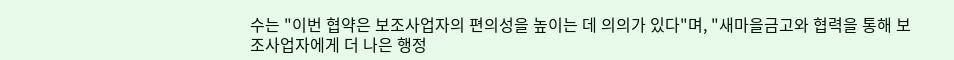수는 "이번 협약은 보조사업자의 편의성을 높이는 데 의의가 있다"며, "새마을금고와 협력을 통해 보조사업자에게 더 나은 행정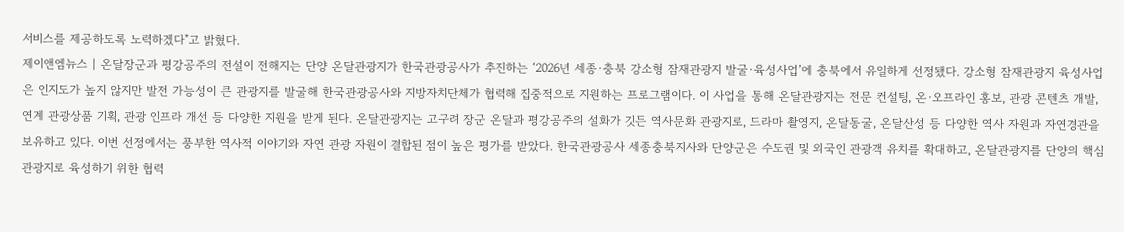서비스를 제공하도록 노력하겠다"고 밝혔다.
제이앤엠뉴스 | 온달장군과 평강공주의 전설이 전해지는 단양 온달관광지가 한국관광공사가 추진하는 ‘2026년 세종·충북 강소형 잠재관광지 발굴·육성사업’에 충북에서 유일하게 선정됐다. 강소형 잠재관광지 육성사업은 인지도가 높지 않지만 발전 가능성이 큰 관광지를 발굴해 한국관광공사와 지방자치단체가 협력해 집중적으로 지원하는 프로그램이다. 이 사업을 통해 온달관광지는 전문 컨설팅, 온·오프라인 홍보, 관광 콘텐츠 개발, 연계 관광상품 기획, 관광 인프라 개선 등 다양한 지원을 받게 된다. 온달관광지는 고구려 장군 온달과 평강공주의 설화가 깃든 역사문화 관광지로, 드라마 촬영지, 온달동굴, 온달산성 등 다양한 역사 자원과 자연경관을 보유하고 있다. 이번 선정에서는 풍부한 역사적 이야기와 자연 관광 자원이 결합된 점이 높은 평가를 받았다. 한국관광공사 세종충북지사와 단양군은 수도권 및 외국인 관광객 유치를 확대하고, 온달관광지를 단양의 핵심 관광지로 육성하기 위한 협력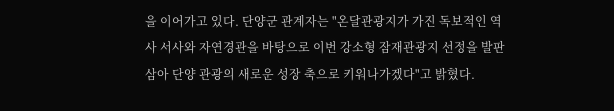을 이어가고 있다. 단양군 관계자는 "온달관광지가 가진 독보적인 역사 서사와 자연경관을 바탕으로 이번 강소형 잠재관광지 선정을 발판 삼아 단양 관광의 새로운 성장 축으로 키워나가겠다"고 밝혔다.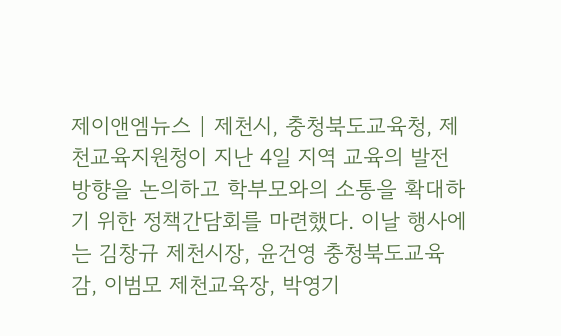제이앤엠뉴스 | 제천시, 충청북도교육청, 제천교육지원청이 지난 4일 지역 교육의 발전 방향을 논의하고 학부모와의 소통을 확대하기 위한 정책간담회를 마련했다. 이날 행사에는 김창규 제천시장, 윤건영 충청북도교육감, 이범모 제천교육장, 박영기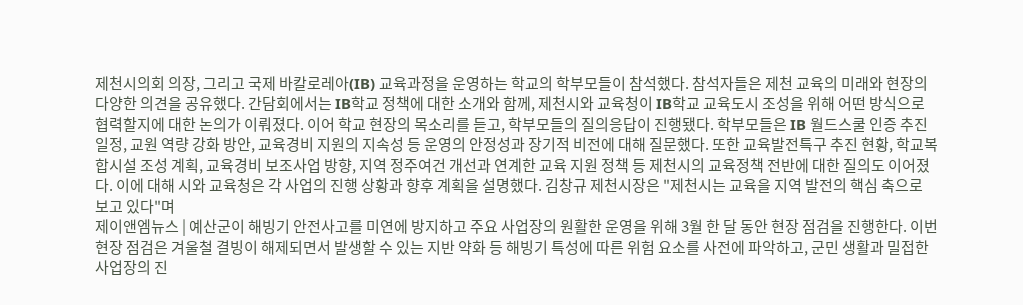제천시의회 의장, 그리고 국제 바칼로레아(IB) 교육과정을 운영하는 학교의 학부모들이 참석했다. 참석자들은 제천 교육의 미래와 현장의 다양한 의견을 공유했다. 간담회에서는 IB학교 정책에 대한 소개와 함께, 제천시와 교육청이 IB학교 교육도시 조성을 위해 어떤 방식으로 협력할지에 대한 논의가 이뤄졌다. 이어 학교 현장의 목소리를 듣고, 학부모들의 질의응답이 진행됐다. 학부모들은 IB 월드스쿨 인증 추진 일정, 교원 역량 강화 방안, 교육경비 지원의 지속성 등 운영의 안정성과 장기적 비전에 대해 질문했다. 또한 교육발전특구 추진 현황, 학교복합시설 조성 계획, 교육경비 보조사업 방향, 지역 정주여건 개선과 연계한 교육 지원 정책 등 제천시의 교육정책 전반에 대한 질의도 이어졌다. 이에 대해 시와 교육청은 각 사업의 진행 상황과 향후 계획을 설명했다. 김창규 제천시장은 "제천시는 교육을 지역 발전의 핵심 축으로 보고 있다"며
제이앤엠뉴스 | 예산군이 해빙기 안전사고를 미연에 방지하고 주요 사업장의 원활한 운영을 위해 3월 한 달 동안 현장 점검을 진행한다. 이번 현장 점검은 겨울철 결빙이 해제되면서 발생할 수 있는 지반 약화 등 해빙기 특성에 따른 위험 요소를 사전에 파악하고, 군민 생활과 밀접한 사업장의 진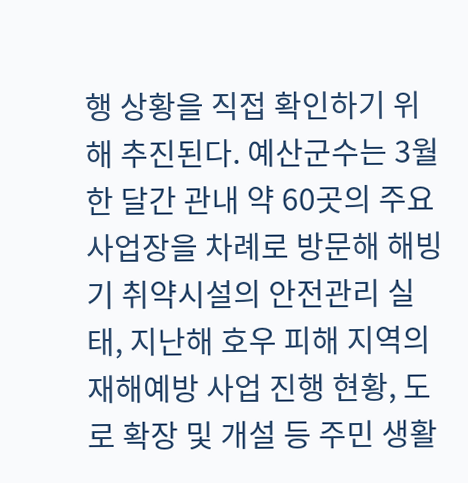행 상황을 직접 확인하기 위해 추진된다. 예산군수는 3월 한 달간 관내 약 60곳의 주요 사업장을 차례로 방문해 해빙기 취약시설의 안전관리 실태, 지난해 호우 피해 지역의 재해예방 사업 진행 현황, 도로 확장 및 개설 등 주민 생활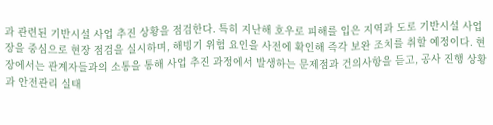과 관련된 기반시설 사업 추진 상황을 점검한다. 특히 지난해 호우로 피해를 입은 지역과 도로 기반시설 사업장을 중심으로 현장 점검을 실시하며, 해빙기 위험 요인을 사전에 확인해 즉각 보완 조치를 취할 예정이다. 현장에서는 관계자들과의 소통을 통해 사업 추진 과정에서 발생하는 문제점과 건의사항을 듣고, 공사 진행 상황과 안전관리 실태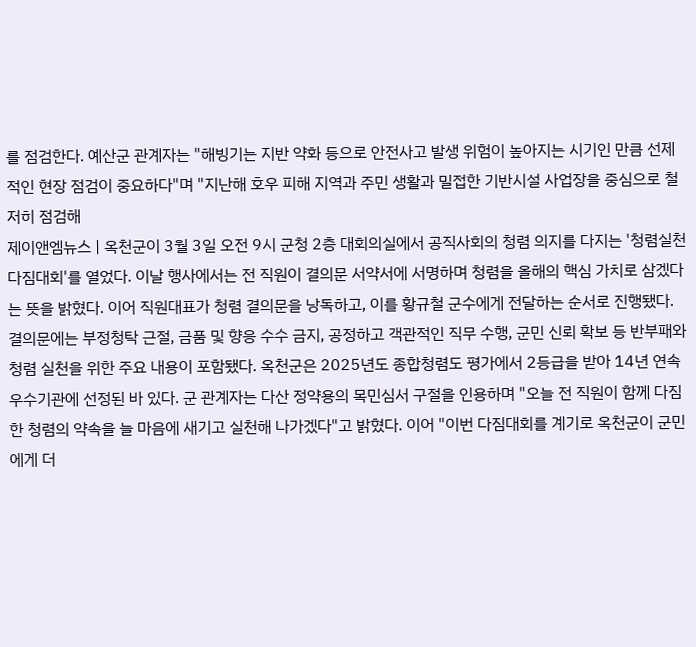를 점검한다. 예산군 관계자는 "해빙기는 지반 약화 등으로 안전사고 발생 위험이 높아지는 시기인 만큼 선제적인 현장 점검이 중요하다"며 "지난해 호우 피해 지역과 주민 생활과 밀접한 기반시설 사업장을 중심으로 철저히 점검해
제이앤엠뉴스 | 옥천군이 3월 3일 오전 9시 군청 2층 대회의실에서 공직사회의 청렴 의지를 다지는 '청렴실천 다짐대회'를 열었다. 이날 행사에서는 전 직원이 결의문 서약서에 서명하며 청렴을 올해의 핵심 가치로 삼겠다는 뜻을 밝혔다. 이어 직원대표가 청렴 결의문을 낭독하고, 이를 황규철 군수에게 전달하는 순서로 진행됐다. 결의문에는 부정청탁 근절, 금품 및 향응 수수 금지, 공정하고 객관적인 직무 수행, 군민 신뢰 확보 등 반부패와 청렴 실천을 위한 주요 내용이 포함됐다. 옥천군은 2025년도 종합청렴도 평가에서 2등급을 받아 14년 연속 우수기관에 선정된 바 있다. 군 관계자는 다산 정약용의 목민심서 구절을 인용하며 "오늘 전 직원이 함께 다짐한 청렴의 약속을 늘 마음에 새기고 실천해 나가겠다"고 밝혔다. 이어 "이번 다짐대회를 계기로 옥천군이 군민에게 더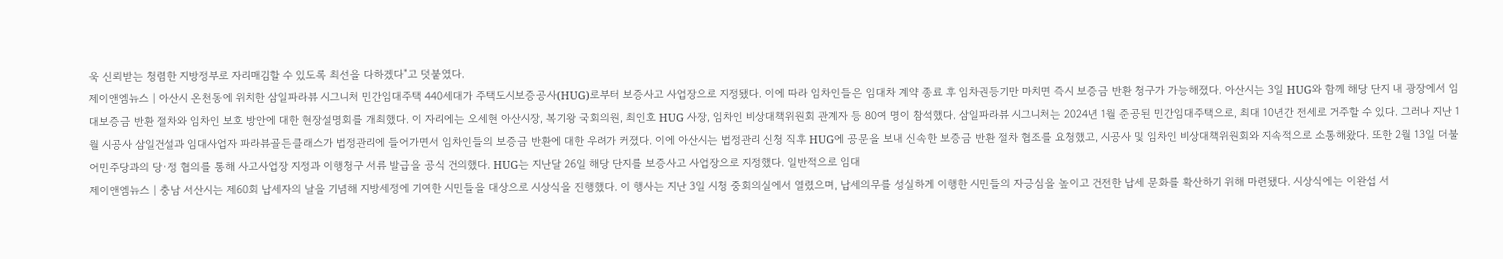욱 신뢰받는 청렴한 지방정부로 자리매김할 수 있도록 최선을 다하겠다"고 덧붙였다.
제이앤엠뉴스 | 아산시 온천동에 위치한 삼일파라뷰 시그니처 민간임대주택 440세대가 주택도시보증공사(HUG)로부터 보증사고 사업장으로 지정됐다. 이에 따라 임차인들은 임대차 계약 종료 후 임차권등기만 마치면 즉시 보증금 반환 청구가 가능해졌다. 아산시는 3일 HUG와 함께 해당 단지 내 광장에서 임대보증금 반환 절차와 임차인 보호 방안에 대한 현장설명회를 개최했다. 이 자리에는 오세현 아산시장, 복기왕 국회의원, 최인호 HUG 사장, 임차인 비상대책위원회 관계자 등 80여 명이 참석했다. 삼일파라뷰 시그니처는 2024년 1월 준공된 민간임대주택으로, 최대 10년간 전세로 거주할 수 있다. 그러나 지난 1월 시공사 삼일건설과 임대사업자 파라뷰골든클래스가 법정관리에 들어가면서 임차인들의 보증금 반환에 대한 우려가 커졌다. 이에 아산시는 법정관리 신청 직후 HUG에 공문을 보내 신속한 보증금 반환 절차 협조를 요청했고, 시공사 및 임차인 비상대책위원회와 지속적으로 소통해왔다. 또한 2월 13일 더불어민주당과의 당·정 협의를 통해 사고사업장 지정과 이행청구 서류 발급을 공식 건의했다. HUG는 지난달 26일 해당 단지를 보증사고 사업장으로 지정했다. 일반적으로 임대
제이앤엠뉴스 | 충남 서산시는 제60회 납세자의 날을 기념해 지방세정에 기여한 시민들을 대상으로 시상식을 진행했다. 이 행사는 지난 3일 시청 중회의실에서 열렸으며, 납세의무를 성실하게 이행한 시민들의 자긍심을 높이고 건전한 납세 문화를 확산하기 위해 마련됐다. 시상식에는 이완섭 서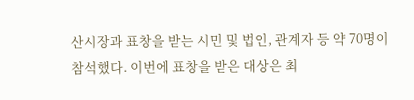산시장과 표창을 받는 시민 및 법인, 관계자 등 약 70명이 참석했다. 이번에 표창을 받은 대상은 최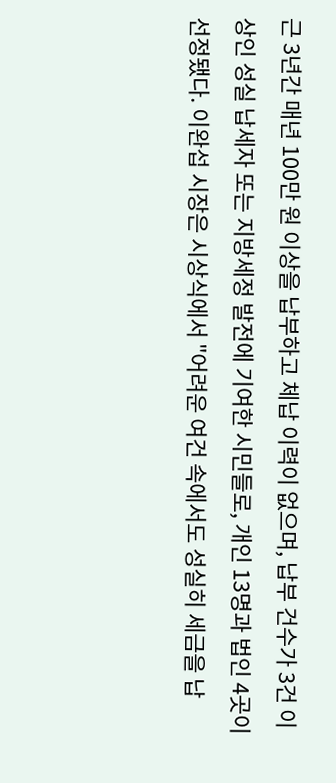근 3년간 매년 100만 원 이상을 납부하고 체납 이력이 없으며, 납부 건수가 3건 이상인 성실 납세자 또는 지방세정 발전에 기여한 시민들로, 개인 13명과 법인 4곳이 선정됐다. 이완섭 시장은 시상식에서 "어려운 여건 속에서도 성실히 세금을 납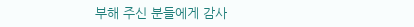부해 주신 분들에게 감사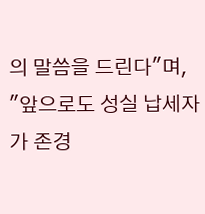의 말씀을 드린다"며, "앞으로도 성실 납세자가 존경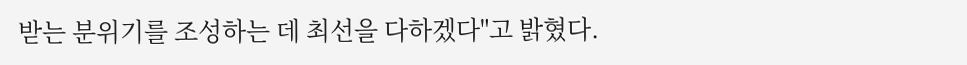받는 분위기를 조성하는 데 최선을 다하겠다"고 밝혔다.